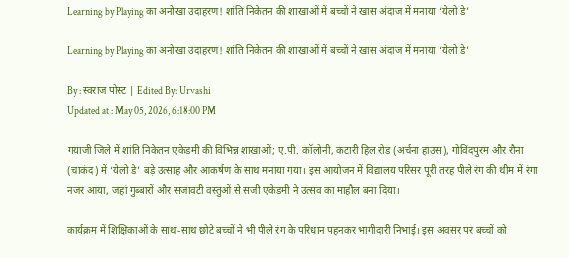Learning by Playing का अनोखा उदाहरण! शांति निकेतन की शाखाओं में बच्चों ने खास अंदाज में मनाया ‘येलो डे’

Learning by Playing का अनोखा उदाहरण! शांति निकेतन की शाखाओं में बच्चों ने खास अंदाज में मनाया ‘येलो डे’

By : स्वराज पोस्ट | Edited By: Urvashi
Updated at : May 05, 2026, 6:18:00 PM

गयाजी जिले में शांति निकेतन एकेडमी की विभिन्न शाखाओं; ए.पी. कॉलोनी, कटारी हिल रोड (अर्चना हाउस), गोविंदपुरम और रौना (चाकंद) में ‘येलो डे’ बड़े उत्साह और आकर्षण के साथ मनाया गया। इस आयोजन में विद्यालय परिसर पूरी तरह पीले रंग की थीम में रंगा नजर आया, जहां गुब्बारों और सजावटी वस्तुओं से सजी एकेडमी ने उत्सव का माहौल बना दिया।

कार्यक्रम में शिक्षिकाओं के साथ-साथ छोटे बच्चों ने भी पीले रंग के परिधान पहनकर भागीदारी निभाई। इस अवसर पर बच्चों को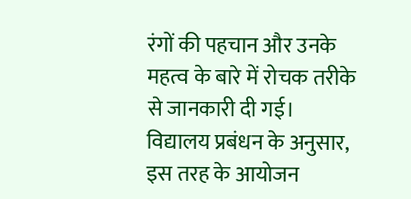रंगों की पहचान और उनके महत्व के बारे में रोचक तरीके से जानकारी दी गई। विद्यालय प्रबंधन के अनुसार, इस तरह के आयोजन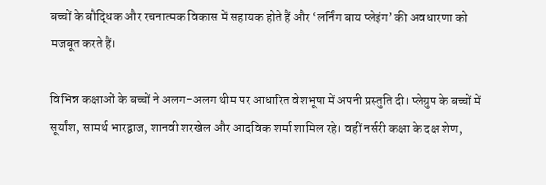बच्चों के बौद्धिक और रचनात्मक विकास में सहायक होते हैं और ‘लर्निंग बाय प्लेइंग’ की अवधारणा को मजबूत करते हैं।

विभिन्न कक्षाओं के बच्चों ने अलग-अलग थीम पर आधारित वेशभूषा में अपनी प्रस्तुति दी। प्लेग्रुप के बच्चों में सूर्यांश, सामर्थ भारद्वाज, शानवी शरखेल और आदविक शर्मा शामिल रहे। वहीं नर्सरी कक्षा के दक्ष शेण,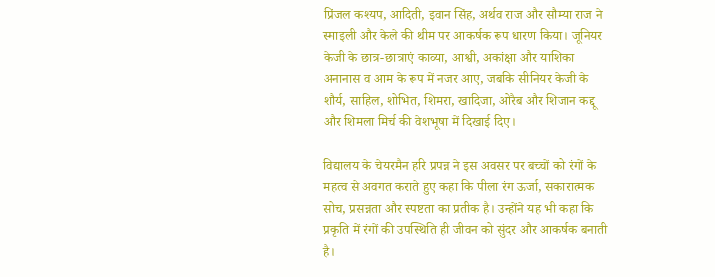प्रिंजल कश्यप, आदिती, इवान सिंह, अर्थव राज और सौम्या राज ने स्माइली और केले की थीम पर आकर्षक रूप धारण किया। जूनियर केजी के छात्र-छात्राएं काव्या, आश्वी, अकांक्षा और याशिका अनानास व आम के रूप में नजर आए, जबकि सीनियर केजी के शौर्य, साहिल, शोभित, शिमरा, खादिजा, ओरैब और शिजान कद्दू और शिमला मिर्च की वेशभूषा में दिखाई दिए।

विद्यालय के चेयरमैन हरि प्रपन्न ने इस अवसर पर बच्चों को रंगों के महत्व से अवगत कराते हुए कहा कि पीला रंग ऊर्जा, सकारात्मक सोच, प्रसन्नता और स्पष्टता का प्रतीक है। उन्होंने यह भी कहा कि प्रकृति में रंगों की उपस्थिति ही जीवन को सुंदर और आकर्षक बनाती है।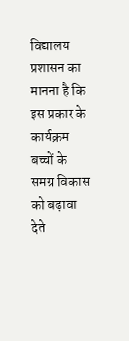विद्यालय प्रशासन का मानना है कि इस प्रकार के कार्यक्रम बच्चों के समग्र विकास को बढ़ावा देते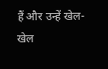हैं और उन्हें खेल-खेल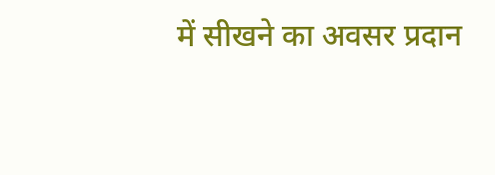में सीखने का अवसर प्रदान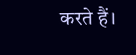करते हैं।